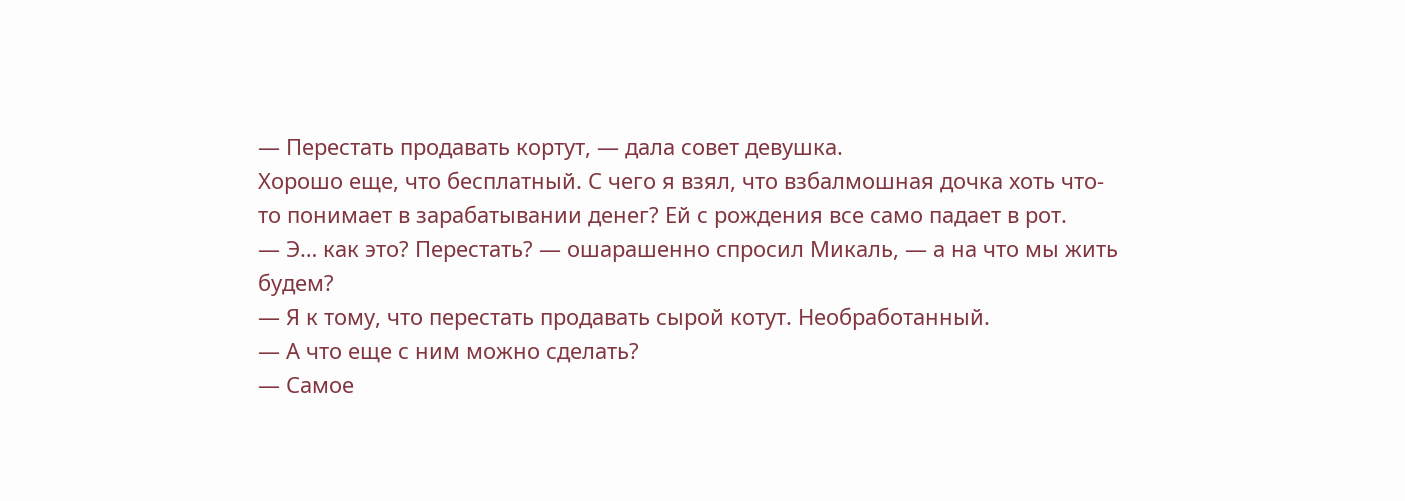— Перестать продавать кортут, — дала совет девушка.
Хорошо еще, что бесплатный. С чего я взял, что взбалмошная дочка хоть что-то понимает в зарабатывании денег? Ей с рождения все само падает в рот.
— Э… как это? Перестать? — ошарашенно спросил Микаль, — а на что мы жить будем?
— Я к тому, что перестать продавать сырой котут. Необработанный.
— А что еще с ним можно сделать?
— Самое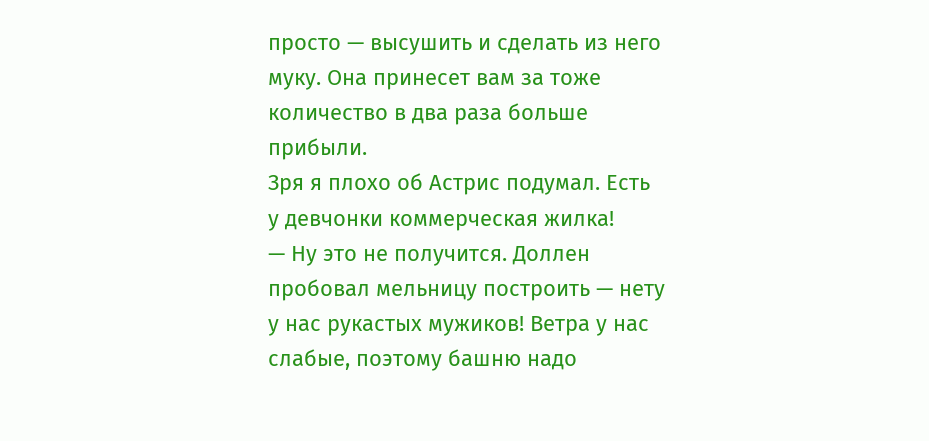просто — высушить и сделать из него муку. Она принесет вам за тоже количество в два раза больше прибыли.
Зря я плохо об Астрис подумал. Есть у девчонки коммерческая жилка!
— Ну это не получится. Доллен пробовал мельницу построить — нету у нас рукастых мужиков! Ветра у нас слабые, поэтому башню надо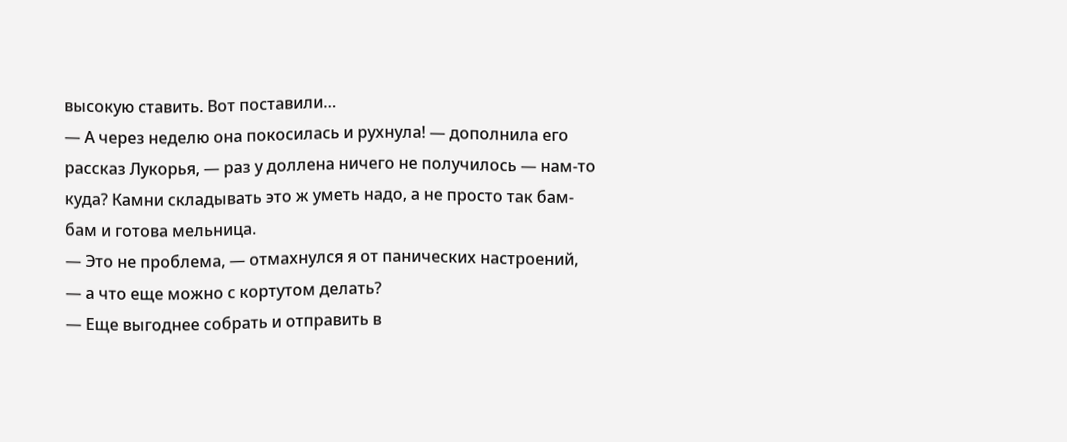высокую ставить. Вот поставили…
— А через неделю она покосилась и рухнула! — дополнила его рассказ Лукорья, — раз у доллена ничего не получилось — нам-то куда? Камни складывать это ж уметь надо, а не просто так бам-бам и готова мельница.
— Это не проблема, — отмахнулся я от панических настроений, — а что еще можно с кортутом делать?
— Еще выгоднее собрать и отправить в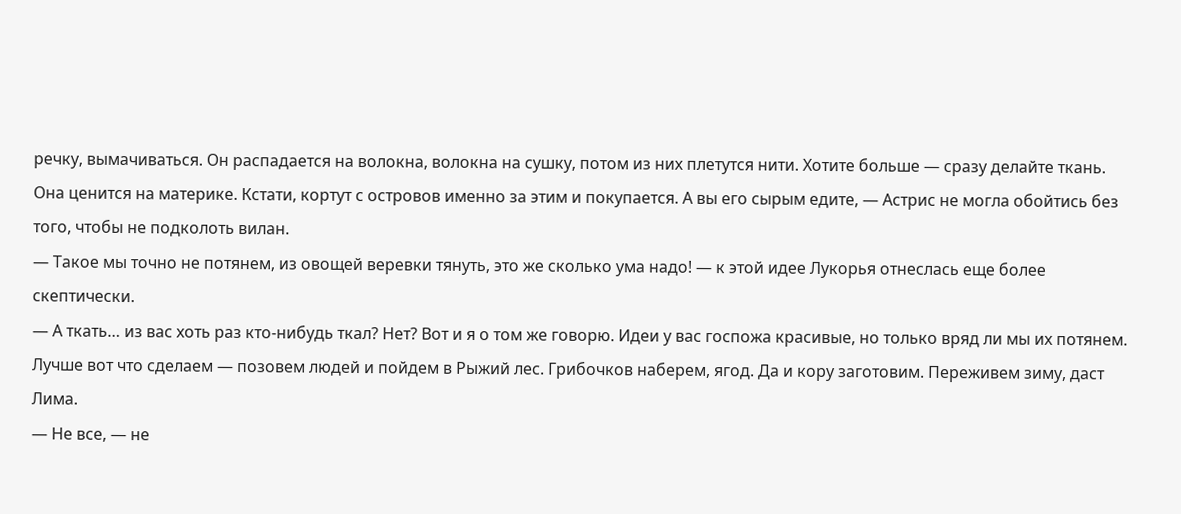речку, вымачиваться. Он распадается на волокна, волокна на сушку, потом из них плетутся нити. Хотите больше — сразу делайте ткань. Она ценится на материке. Кстати, кортут с островов именно за этим и покупается. А вы его сырым едите, — Астрис не могла обойтись без того, чтобы не подколоть вилан.
— Такое мы точно не потянем, из овощей веревки тянуть, это же сколько ума надо! — к этой идее Лукорья отнеслась еще более скептически.
— А ткать… из вас хоть раз кто-нибудь ткал? Нет? Вот и я о том же говорю. Идеи у вас госпожа красивые, но только вряд ли мы их потянем. Лучше вот что сделаем — позовем людей и пойдем в Рыжий лес. Грибочков наберем, ягод. Да и кору заготовим. Переживем зиму, даст Лима.
— Не все, — не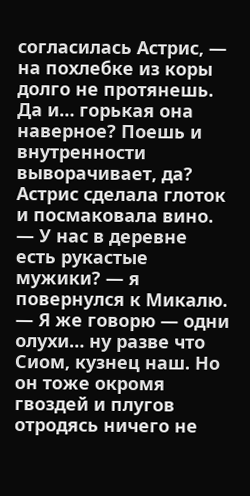согласилась Астрис, — на похлебке из коры долго не протянешь. Да и… горькая она наверное? Поешь и внутренности выворачивает, да?
Астрис сделала глоток и посмаковала вино.
— У нас в деревне есть рукастые мужики? — я повернулся к Микалю.
— Я же говорю — одни олухи… ну разве что Сиом, кузнец наш. Но он тоже окромя гвоздей и плугов отродясь ничего не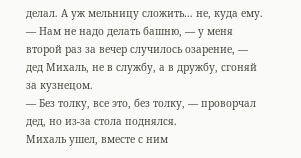делал. А уж мельницу сложить… не, куда ему.
— Нам не надо делать башню, — у меня второй раз за вечер случилось озарение, — дед Михаль, не в службу, а в дружбу, сгоняй за кузнецом.
— Без толку, все это, без толку, — проворчал дед, но из-за стола поднялся.
Михаль ушел, вместе с ним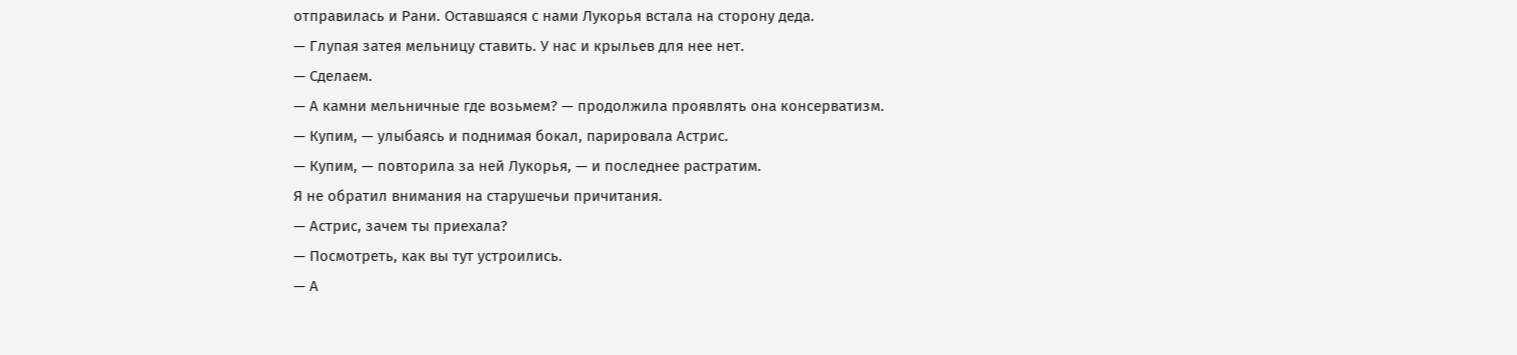отправилась и Рани. Оставшаяся с нами Лукорья встала на сторону деда.
— Глупая затея мельницу ставить. У нас и крыльев для нее нет.
— Сделаем.
— А камни мельничные где возьмем? — продолжила проявлять она консерватизм.
— Купим, — улыбаясь и поднимая бокал, парировала Астрис.
— Купим, — повторила за ней Лукорья, — и последнее растратим.
Я не обратил внимания на старушечьи причитания.
— Астрис, зачем ты приехала?
— Посмотреть, как вы тут устроились.
— А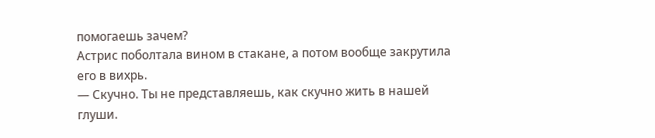помогаешь зачем?
Астрис поболтала вином в стакане, а потом вообще закрутила его в вихрь.
— Скучно. Ты не представляешь, как скучно жить в нашей глуши.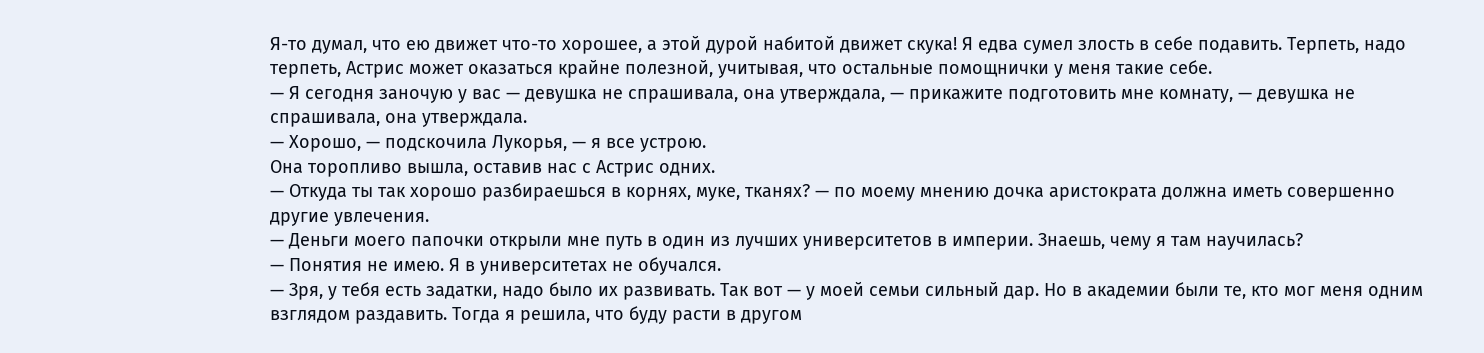Я-то думал, что ею движет что-то хорошее, а этой дурой набитой движет скука! Я едва сумел злость в себе подавить. Терпеть, надо терпеть, Астрис может оказаться крайне полезной, учитывая, что остальные помощнички у меня такие себе.
— Я сегодня заночую у вас — девушка не спрашивала, она утверждала, — прикажите подготовить мне комнату, — девушка не спрашивала, она утверждала.
— Хорошо, — подскочила Лукорья, — я все устрою.
Она торопливо вышла, оставив нас с Астрис одних.
— Откуда ты так хорошо разбираешься в корнях, муке, тканях? — по моему мнению дочка аристократа должна иметь совершенно другие увлечения.
— Деньги моего папочки открыли мне путь в один из лучших университетов в империи. Знаешь, чему я там научилась?
— Понятия не имею. Я в университетах не обучался.
— Зря, у тебя есть задатки, надо было их развивать. Так вот — у моей семьи сильный дар. Но в академии были те, кто мог меня одним взглядом раздавить. Тогда я решила, что буду расти в другом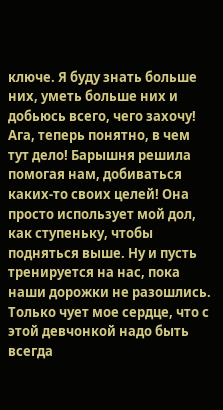ключе. Я буду знать больше них, уметь больше них и добьюсь всего, чего захочу!
Ага, теперь понятно, в чем тут дело! Барышня решила помогая нам, добиваться каких-то своих целей! Она просто использует мой дол, как ступеньку, чтобы подняться выше. Ну и пусть тренируется на нас, пока наши дорожки не разошлись. Только чует мое сердце, что с этой девчонкой надо быть всегда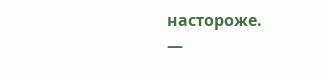настороже.
—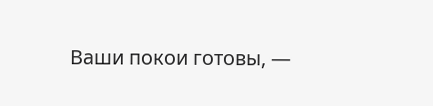Ваши покои готовы, —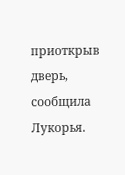приоткрыв дверь, сообщила Лукорья.